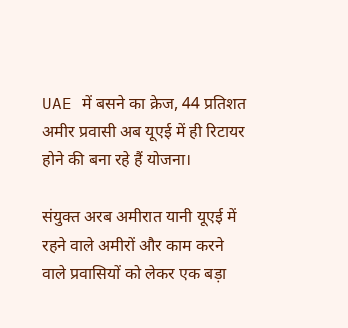UAE में बसने का क्रेज, 44 प्रतिशत अमीर प्रवासी अब यूएई में ही रिटायर होने की बना रहे हैं योजना।

संयुक्त अरब अमीरात यानी यूएई में रहने वाले अमीरों और काम करने वाले प्रवासियों को लेकर एक बड़ा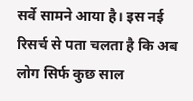सर्वे सामने आया है। इस नई रिसर्च से पता चलता है कि अब लोग सिर्फ कुछ साल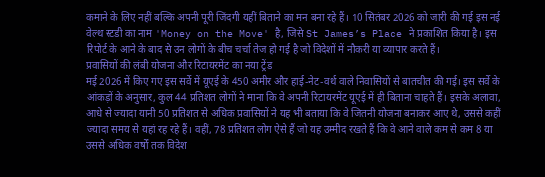कमाने के लिए नहीं बल्कि अपनी पूरी जिंदगी यहीं बिताने का मन बना रहे हैं। 10 सितंबर 2026 को जारी की गई इस नई वेल्थ स्टडी का नाम 'Money on the Move' है, जिसे St James’s Place ने प्रकाशित किया है। इस रिपोर्ट के आने के बाद से उन लोगों के बीच चर्चा तेज हो गई है जो विदेशों में नौकरी या व्यापार करते हैं।
प्रवासियों की लंबी योजना और रिटायरमेंट का नया ट्रेंड
मई 2026 में किए गए इस सर्वे में यूएई के 450 अमीर और हाई-नेट-वर्थ वाले निवासियों से बातचीत की गई। इस सर्वे के आंकड़ों के अनुसार, कुल 44 प्रतिशत लोगों ने माना कि वे अपनी रिटायरमेंट यूएई में ही बिताना चाहते हैं। इसके अलावा, आधे से ज्यादा यानी 50 प्रतिशत से अधिक प्रवासियों ने यह भी बताया कि वे जितनी योजना बनाकर आए थे, उससे कहीं ज्यादा समय से यहां रह रहे हैं। वहीं, 78 प्रतिशत लोग ऐसे हैं जो यह उम्मीद रखते हैं कि वे आने वाले कम से कम 8 या उससे अधिक वर्षों तक विदेश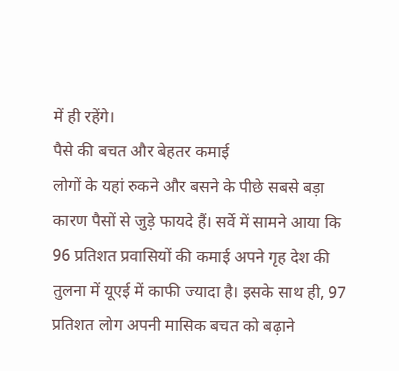में ही रहेंगे।
पैसे की बचत और बेहतर कमाई
लोगों के यहां रुकने और बसने के पीछे सबसे बड़ा कारण पैसों से जुड़े फायदे हैं। सर्वे में सामने आया कि 96 प्रतिशत प्रवासियों की कमाई अपने गृह देश की तुलना में यूएई में काफी ज्यादा है। इसके साथ ही, 97 प्रतिशत लोग अपनी मासिक बचत को बढ़ाने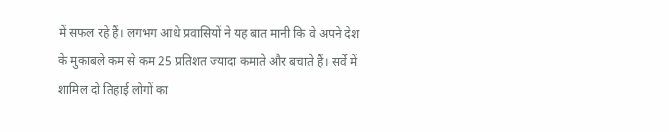में सफल रहे हैं। लगभग आधे प्रवासियों ने यह बात मानी कि वे अपने देश के मुकाबले कम से कम 25 प्रतिशत ज्यादा कमाते और बचाते हैं। सर्वे में शामिल दो तिहाई लोगों का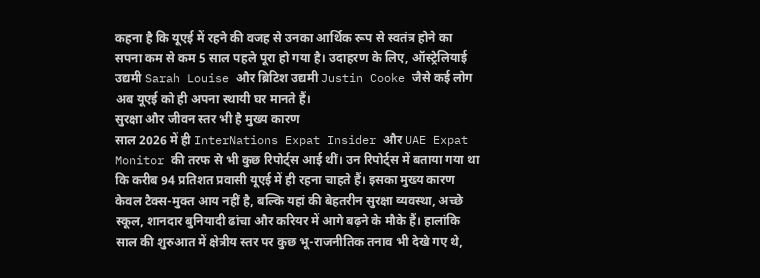कहना है कि यूएई में रहने की वजह से उनका आर्थिक रूप से स्वतंत्र होने का सपना कम से कम 5 साल पहले पूरा हो गया है। उदाहरण के लिए, ऑस्ट्रेलियाई उद्यमी Sarah Louise और ब्रिटिश उद्यमी Justin Cooke जैसे कई लोग अब यूएई को ही अपना स्थायी घर मानते हैं।
सुरक्षा और जीवन स्तर भी है मुख्य कारण
साल 2026 में ही InterNations Expat Insider और UAE Expat Monitor की तरफ से भी कुछ रिपोर्ट्स आई थीं। उन रिपोर्ट्स में बताया गया था कि करीब 94 प्रतिशत प्रवासी यूएई में ही रहना चाहते हैं। इसका मुख्य कारण केवल टैक्स-मुक्त आय नहीं है, बल्कि यहां की बेहतरीन सुरक्षा व्यवस्था, अच्छे स्कूल, शानदार बुनियादी ढांचा और करियर में आगे बढ़ने के मौके हैं। हालांकि साल की शुरुआत में क्षेत्रीय स्तर पर कुछ भू-राजनीतिक तनाव भी देखे गए थे,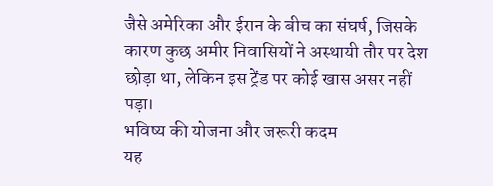जैसे अमेरिका और ईरान के बीच का संघर्ष, जिसके कारण कुछ अमीर निवासियों ने अस्थायी तौर पर देश छोड़ा था, लेकिन इस ट्रेंड पर कोई खास असर नहीं पड़ा।
भविष्य की योजना और जरूरी कदम
यह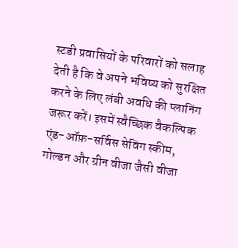स्टडी प्रवासियों के परिवारों को सलाह देती है कि वे अपने भविष्य को सुरक्षित करने के लिए लंबी अवधि की प्लानिंग जरूर करें। इसमें स्वैच्छिक वैकल्पिक एंड-ऑफ़-सर्विस सेविंग स्कीम, गोल्डन और ग्रीन वीजा जैसी वीजा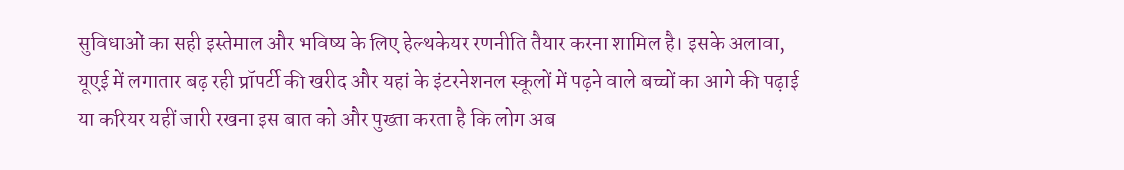सुविधाओं का सही इस्तेमाल और भविष्य के लिए हेल्थकेयर रणनीति तैयार करना शामिल है। इसके अलावा, यूएई में लगातार बढ़ रही प्रॉपर्टी की खरीद और यहां के इंटरनेशनल स्कूलों में पढ़ने वाले बच्चों का आगे की पढ़ाई या करियर यहीं जारी रखना इस बात को और पुख्ता करता है कि लोग अब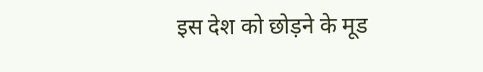इस देश को छोड़ने के मूड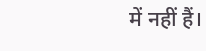में नहीं हैं।